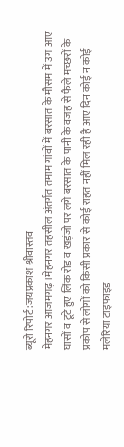ब्यूरो रिपोर्ट :जयप्रकाश श्रीवास्तव
मेहनगर आजमगढ़।मेहनगर तहसील अंतर्गत तमाम गांवों में बरसात के मौसम में उग आए घासों व टूटे हुए लिंक रोड व खड़ंजो पर लगे बरसात के पानी के वजह से फैले मच्छरों के प्रकोप से लोगों को किसी प्रकार से कोई राहत नहीं मिल रही है आए दिन कोई न कोई मलेरिया टाइफाइड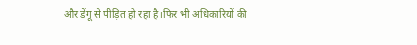और डेंगू से पीड़ित हो रहा है।फिर भी अधिकारियों की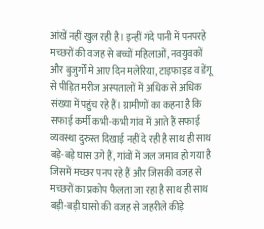आंखें नहीं खुल रही है। इन्हीं गंदे पानी में पनपरहे मच्छरों की वजह से बच्चों महिलाओं, नवयुवकों और बुजुर्गों मे आए दिन मलेरिया, टाइफाइड व डेंगू से पीड़ित मरीज अस्पतालों में अधिक से अधिक संख्या में पहुंच रहे हैं। ग्रामीणों का कहना है कि सफाई कर्मी कभी-कभी गांव में आते हैं सफाई व्यवस्था दुरुस्त दिखाई नहीं दे रही है साथ ही साथ बड़े-बड़े घास उगे हैं, गांवों में जल जमाव हो गया है जिसमें मच्छर पनप रहे हैं और जिसकी वजह से मच्छरों का प्रकोप फैलता जा रहा है साथ ही साथ बड़ी-बड़ी घासो की वजह से जहरीले कीड़े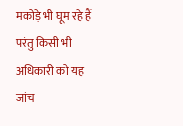मकोड़े भी घूम रहे हैं परंतु किसी भी अधिकारी को यह जांच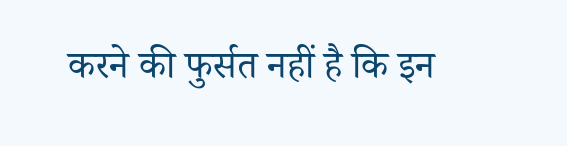करने की फुर्सत नहीं है कि इन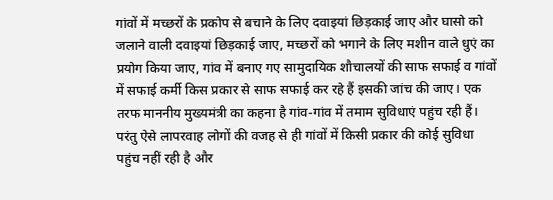गांवों में मच्छरों के प्रकोप से बचाने के लिए दवाइयां छिड़काई जाए और घासो को जलाने वाली दवाइयां छिड़काई जाए, मच्छरों को भगाने के लिए मशीन वाले धुएं का प्रयोग किया जाए, गांव में बनाए गए सामुदायिक शौचालयों की साफ सफाई व गांवों में सफाई कर्मी किस प्रकार से साफ सफाई कर रहे हैं इसकी जांच की जाए। एक तरफ माननीय मुख्यमंत्री का कहना है गांव-गांव में तमाम सुविधाएं पहुंच रही हैं। परंतु ऐसे लापरवाह लोगों की वजह से ही गांवों में किसी प्रकार की कोई सुविधा पहुंच नहीं रही है और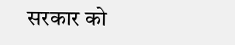सरकार को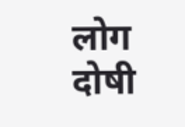लोग दोषी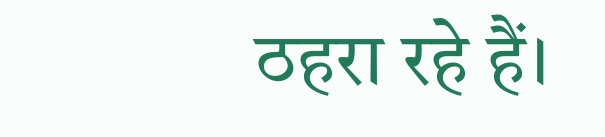ठहरा रहे हैं।